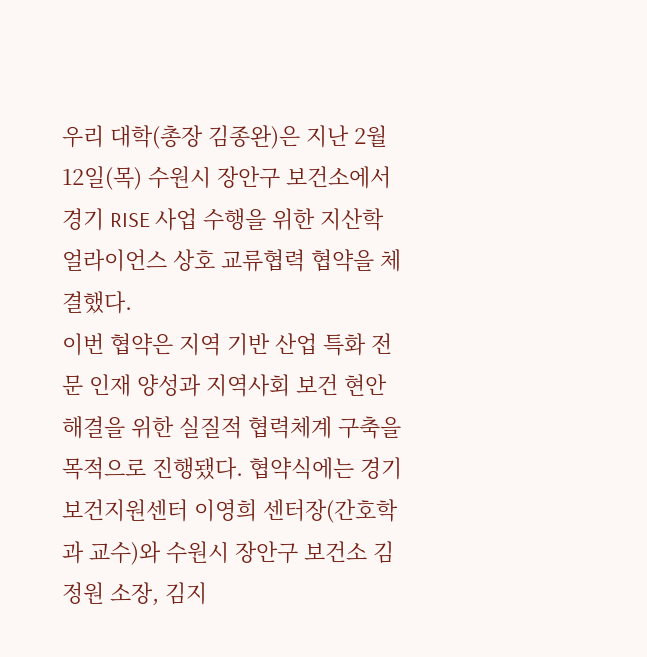우리 대학(총장 김종완)은 지난 2월 12일(목) 수원시 장안구 보건소에서 경기 RISE 사업 수행을 위한 지산학 얼라이언스 상호 교류협력 협약을 체결했다.
이번 협약은 지역 기반 산업 특화 전문 인재 양성과 지역사회 보건 현안 해결을 위한 실질적 협력체계 구축을 목적으로 진행됐다. 협약식에는 경기보건지원센터 이영희 센터장(간호학과 교수)와 수원시 장안구 보건소 김정원 소장, 김지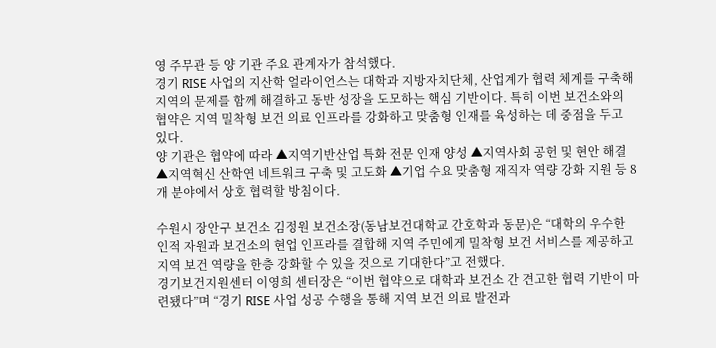영 주무관 등 양 기관 주요 관계자가 참석했다.
경기 RISE 사업의 지산학 얼라이언스는 대학과 지방자치단체, 산업계가 협력 체계를 구축해 지역의 문제를 함께 해결하고 동반 성장을 도모하는 핵심 기반이다. 특히 이번 보건소와의 협약은 지역 밀착형 보건 의료 인프라를 강화하고 맞춤형 인재를 육성하는 데 중점을 두고 있다.
양 기관은 협약에 따라 ▲지역기반산업 특화 전문 인재 양성 ▲지역사회 공헌 및 현안 해결 ▲지역혁신 산학연 네트워크 구축 및 고도화 ▲기업 수요 맞춤형 재직자 역량 강화 지원 등 8개 분야에서 상호 협력할 방침이다.

수원시 장안구 보건소 김정원 보건소장(동남보건대학교 간호학과 동문)은 “대학의 우수한 인적 자원과 보건소의 현업 인프라를 결합해 지역 주민에게 밀착형 보건 서비스를 제공하고 지역 보건 역량을 한층 강화할 수 있을 것으로 기대한다”고 전했다.
경기보건지원센터 이영희 센터장은 “이번 협약으로 대학과 보건소 간 견고한 협력 기반이 마련됐다”며 “경기 RISE 사업 성공 수행을 통해 지역 보건 의료 발전과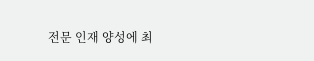전문 인재 양성에 최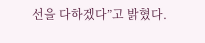선을 다하겠다”고 밝혔다.